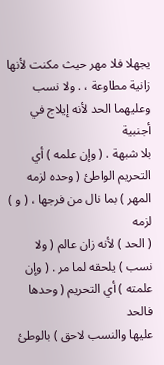يجهلا فلا مهر حيث مكنت لأنها زانية مطاوعة ، . ولا نسب وعليهما الحد لأنه إيلاج في أجنبية
بلا شبهة . ( وإن علمه ) أي التحريم الواطئ ( وحده لزمه المهر ) بما نال من فرجها ، ( و ) لزمه
( الحد ) لأنه زان عالم ( ولا نسب ) يلحقه لما مر . ( وإن علمته ) أي التحريم ( وحدها فالحد
عليها والنسب لاحق ) بالوطئ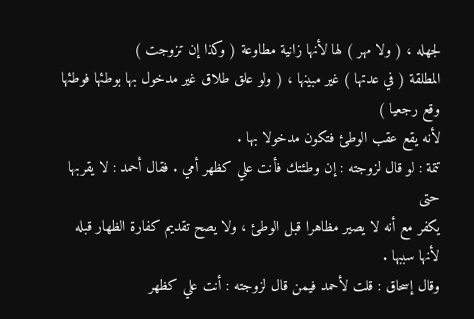لجهله ، ( ولا مهر ) لها لأنها زانية مطاوعة ( وكذا إن تزوجت )
المطلقة ( في عدتها ) غير مبينها ، ( ولو علق طلاق غير مدخول بها بوطئها فوطئها وقع رجعيا )
لأنه يقع عقب الوطئ فتكون مدخولا بها .
تتمة : لو قال لزوجته : إن وطئتك فأنت علي كظهر أمي . فقال أحمد : لا يقربها حتى
يكفر مع أنه لا يصير مظاهرا قبل الوطئ ، ولا يصح تقديم كفارة الظهار قبله لأنها سببها .
وقال إسحاق : قلت لأحمد فيمن قال لزوجته : أنت علي كظهر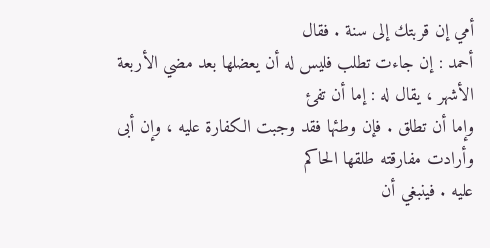أمي إن قربتك إلى سنة . فقال
أحمد : إن جاءت تطلب فليس له أن يعضلها بعد مضي الأربعة الأشهر ، يقال له : إما أن تفئ
وإما أن تطلق . فإن وطئها فقد وجبت الكفارة عليه ، وإن أبى وأرادت مفارقته طلقها الحاكم
عليه . فينبغي أن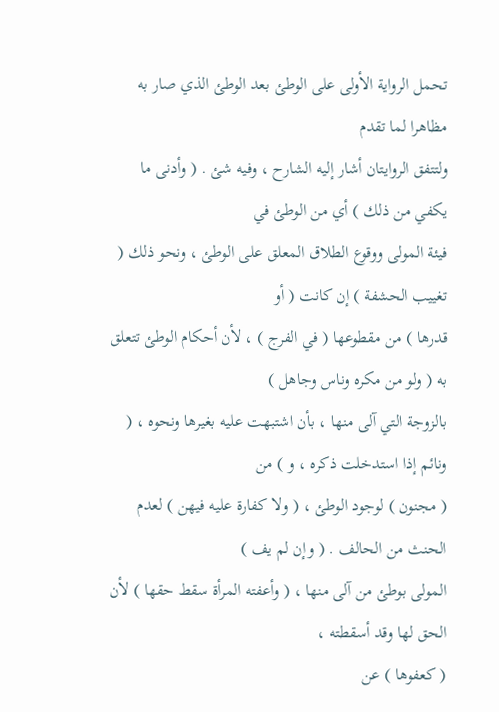تحمل الرواية الأولى على الوطئ بعد الوطئ الذي صار به مظاهرا لما تقدم
ولتتفق الروايتان أشار إليه الشارح ، وفيه شئ . ( وأدنى ما يكفي من ذلك ) أي من الوطئ في
فيئة المولى ووقوع الطلاق المعلق على الوطئ ، ونحو ذلك ( تغييب الحشفة ) إن كانت ( أو
قدرها ) من مقطوعها ( في الفرج ) ، لأن أحكام الوطئ تتعلق به ( ولو من مكره وناس وجاهل )
بالزوجة التي آلى منها ، بأن اشتبهت عليه بغيرها ونحوه ، ( ونائم إذا استدخلت ذكره ، و ) من
( مجنون ) لوجود الوطئ ، ( ولا كفارة عليه فيهن ) لعدم الحنث من الحالف . ( وإن لم يف )
المولى بوطئ من آلى منها ، ( وأعفته المرأة سقط حقها ) لأن الحق لها وقد أسقطته ،
( كعفوها ) عن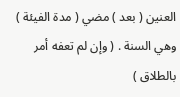العنين ( بعد ) مضي ( مدة الفيئة ) وهي السنة . ( وإن لم تعفه أمر بالطلاق )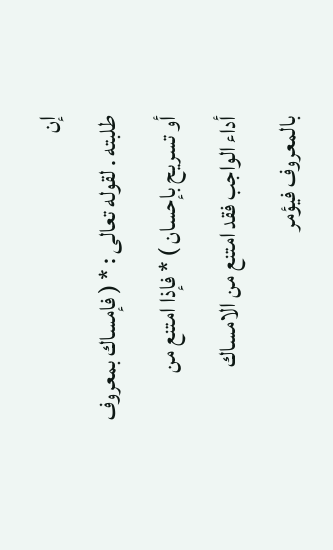إن
طلبته . لقوله تعالى : * ( فإمساك بمعروف أو تسريح بإحسان ) * فإذا امتنع من
أداء الواجب فقد امتنع من الامساك بالمعروف فيؤمر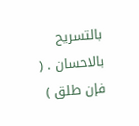بالتسريح بالاحسان . ( فإن طلق )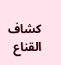كشاف القناع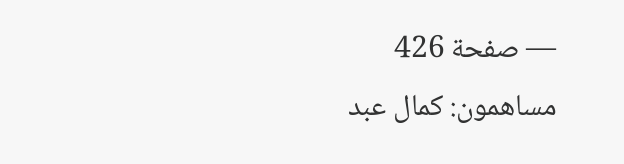— صفحة 426
مساهمون: كمال عبد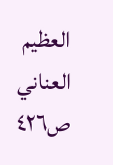العظيم العناني
ص٤٢٦